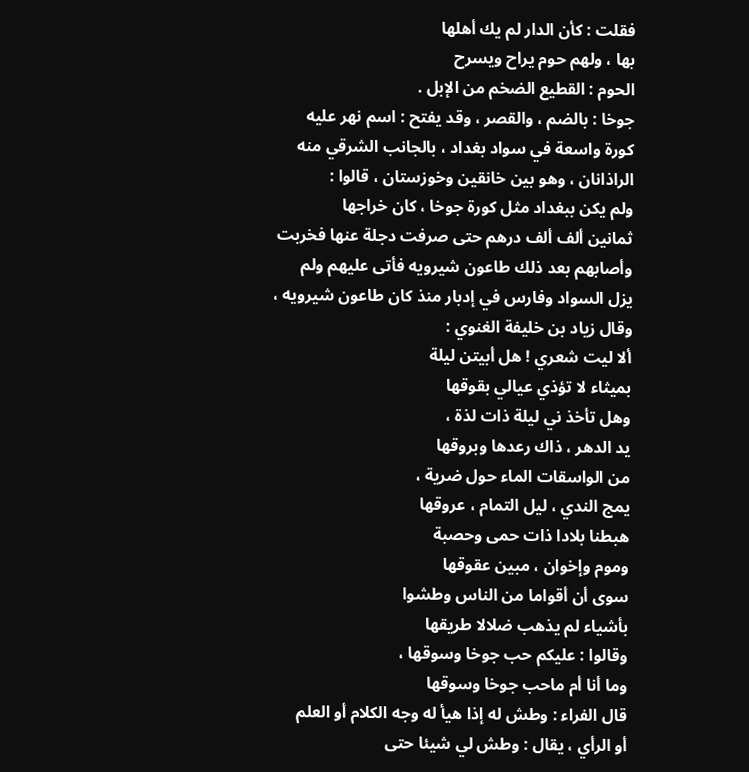فقلت : كأن الدار لم يك أهلها
بها ، ولهم حوم يراح ويسرح
الحوم : القطيع الضخم من الإبل .
جوخا : بالضم ، والقصر ، وقد يفتح : اسم نهر عليه
كورة واسعة في سواد بغداد ، بالجانب الشرقي منه
الراذانان ، وهو بين خانقين وخوزستان ، قالوا :
ولم يكن ببغداد مثل كورة جوخا ، كان خراجها
ثمانين ألف ألف درهم حتى صرفت دجلة عنها فخربت
وأصابهم بعد ذلك طاعون شيرويه فأتى عليهم ولم
يزل السواد وفارس في إدبار منذ كان طاعون شيرويه ،
وقال زياد بن خليفة الغنوي :
ألا ليت شعري ! هل أبيتن ليلة
بميثاء لا تؤذي عيالي بقوقها
وهل تأخذ ني ليلة ذات لذة ،
يد الدهر ، ذاك رعدها وبروقها
من الواسقات الماء حول ضرية ،
يمج الندي ، ليل التمام ، عروقها
هبطنا بلادا ذات حمى وحصبة
وموم وإخوان ، مبين عقوقها
سوى أن أقواما من الناس وطشوا
بأشياء لم يذهب ضلالا طريقها
وقالوا : عليكم حب جوخا وسوقها ،
وما أنا أم ماحب جوخا وسوقها
قال الفراء : وطش له إذا هيأ له وجه الكلام أو العلم
أو الرأي ، يقال : وطش لي شيئا حتى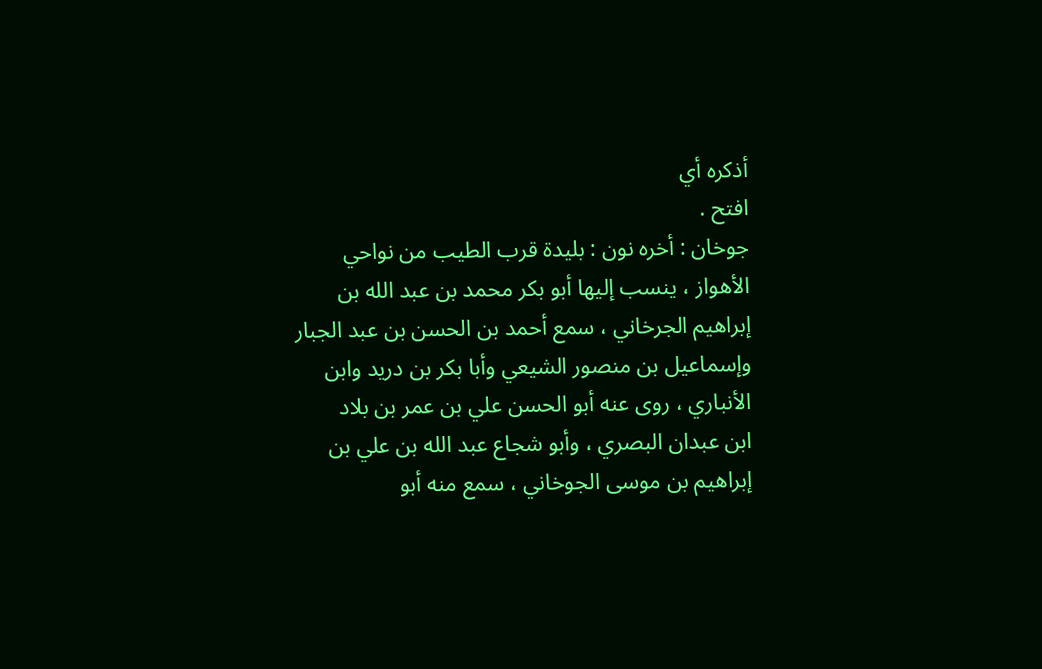أذكره أي
افتح .
جوخان : أخره نون : بليدة قرب الطيب من نواحي
الأهواز ، ينسب إليها أبو بكر محمد بن عبد الله بن
إبراهيم الجرخاني ، سمع أحمد بن الحسن بن عبد الجبار
وإسماعيل بن منصور الشيعي وأبا بكر بن دريد وابن
الأنباري ، روى عنه أبو الحسن علي بن عمر بن بلاد
ابن عبدان البصري ، وأبو شجاع عبد الله بن علي بن
إبراهيم بن موسى الجوخاني ، سمع منه أبو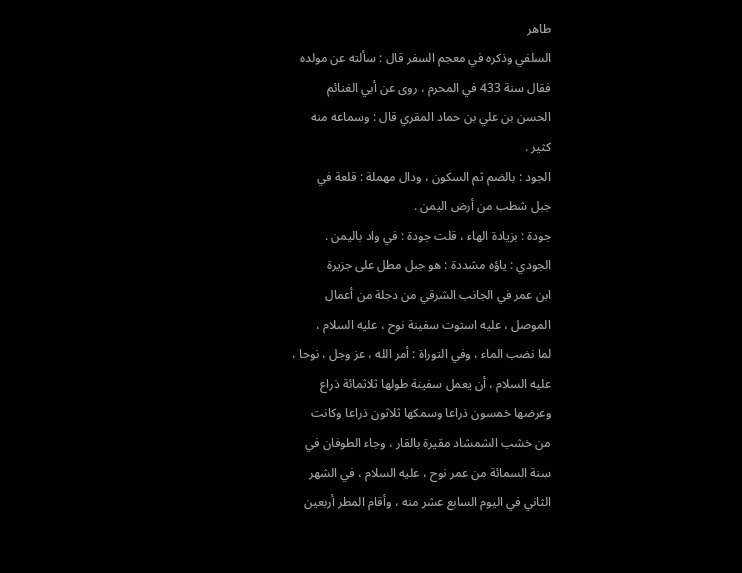طاهر
السلفي وذكره في معجم السفر قال : سألته عن مولده
فقال سنة 433 في المحرم ، روى عن أبي الغنائم
الحسن بن علي بن حماد المقري قال : وسماعه منه
كثير .
الجود : بالضم ثم السكون ، ودال مهملة : قلعة في
جبل شطب من أرض اليمن .
جودة : بزيادة الهاء ، قلت جودة : في واد باليمن .
الجودي : ياؤه مشددة : هو جبل مطل على جزيرة
ابن عمر في الجانب الشرقي من دجلة من أعمال
الموصل ، عليه استوت سفينة نوح ، عليه السلام ،
لما نضب الماء ، وفي التوراة : أمر الله ، عز وجل ، نوحا ،
عليه السلام ، أن يعمل سفينة طولها ثلاثمائة ذراع
وعرضها خمسون ذراعا وسمكها ثلاثون ذراعا وكانت
من خشب الشمشاد مقيرة بالقار ، وجاء الطوفان في
سنة السمائة من عمر نوح ، عليه السلام ، في الشهر
الثاني في اليوم السابع عشر منه ، وأقام المطر أربعين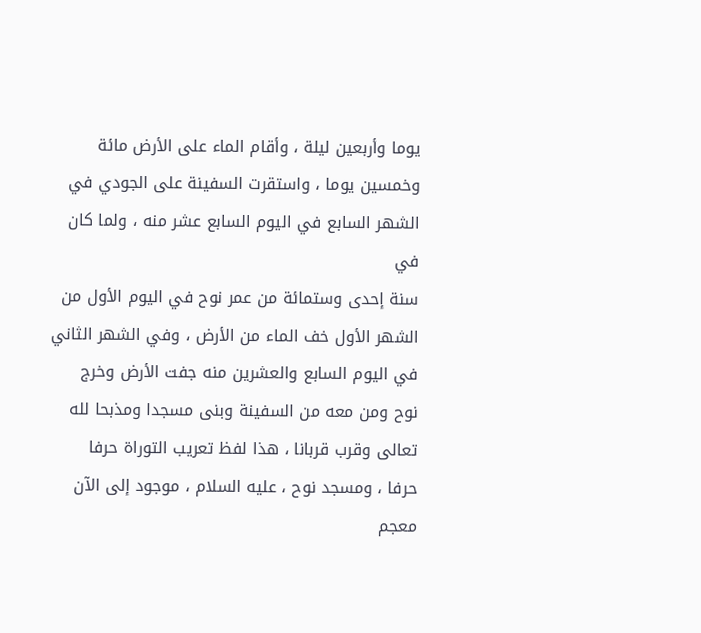يوما وأربعين ليلة ، وأقام الماء على الأرض مائة
وخمسين يوما ، واستقرت السفينة على الجودي في
الشهر السابع في اليوم السابع عشر منه ، ولما كان في
سنة إحدى وستمائة من عمر نوح في اليوم الأول من
الشهر الأول خف الماء من الأرض ، وفي الشهر الثاني
في اليوم السابع والعشرين منه جفت الأرض وخرج
نوح ومن معه من السفينة وبنى مسجدا ومذبحا لله
تعالى وقرب قربانا ، هذا لفظ تعريب التوراة حرفا
حرفا ، ومسجد نوح ، عليه السلام ، موجود إلى الآن
معجم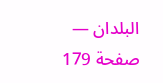البلدان — صفحة 179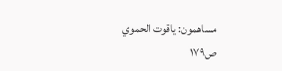مساهمون: ياقوت الحموي
ص١٧٩